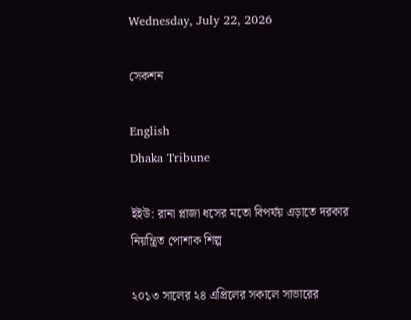Wednesday, July 22, 2026

সেকশন

English
Dhaka Tribune

ইইউ: রানা প্লাজা ধসের মতো বিপর্যয় এড়াতে দরকার নিয়ন্ত্রিত পোশাক শিল্প

২০১৩ সালের ২৪ এপ্রিলের সকালে সাভারের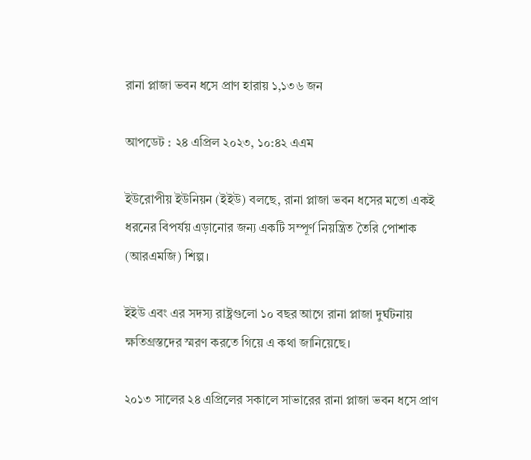রানা প্লাজা ভবন ধসে প্রাণ হারায় ১,১৩৬ জন

আপডেট : ২৪ এপ্রিল ২০২৩, ১০:৪২ এএম

ইউরোপীয় ইউনিয়ন (ইইউ) বলছে, রানা প্লাজা ভবন ধসের মতো একই ধরনের বিপর্যয় এড়ানোর জন্য একটি সম্পূর্ণ নিয়ন্ত্রিত তৈরি পোশাক (আরএমজি) শিল্প।

ইইউ এবং এর সদস্য রাষ্ট্রগুলো ১০ বছর আগে রানা প্লাজা দুর্ঘটনায় ক্ষতিগ্রস্তদের স্মরণ করতে গিয়ে এ কথা জানিয়েছে।

২০১৩ সালের ২৪ এপ্রিলের সকালে সাভারের রানা প্লাজা ভবন ধসে প্রাণ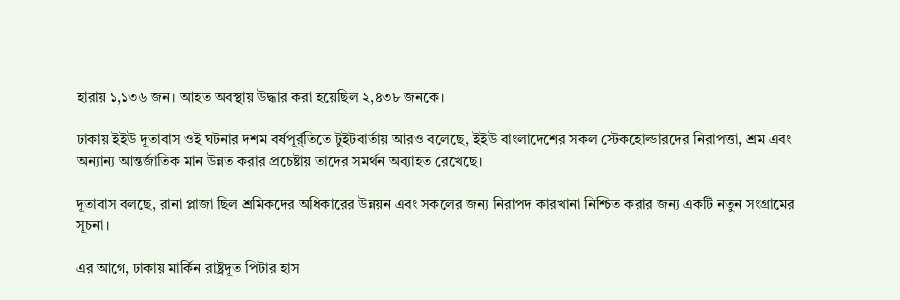হারায় ১,১৩৬ জন। আহত অবস্থায় উদ্ধার করা হয়েছিল ২,৪৩৮ জনকে।

ঢাকায় ইইউ দূতাবাস ওই ঘটনার দশম বর্ষপূর্র্তিতে টুইটবার্তায় আরও বলেছে, ইইউ বাংলাদেশের সকল স্টেকহোল্ডারদের নিরাপত্তা, শ্রম এবং অন্যান্য আন্তর্জাতিক মান উন্নত করার প্রচেষ্টায় তাদের সমর্থন অব্যাহত রেখেছে।

দূতাবাস বলছে, রানা প্লাজা ছিল শ্রমিকদের অধিকারের উন্নয়ন এবং সকলের জন্য নিরাপদ কারখানা নিশ্চিত করার জন্য একটি নতুন সংগ্রামের সূচনা।

এর আগে, ঢাকায় মার্কিন রাষ্ট্রদূত পিটার হাস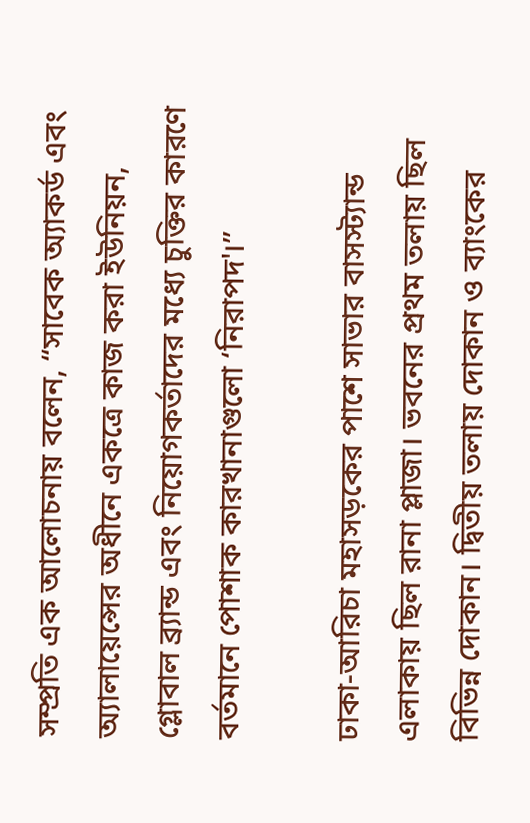সম্প্রতি এক আলোচনায় বলেন, “সাবেক অ্যাকর্ড এবং অ্যালায়েন্সের অধীনে একত্রে কাজ করা ইউনিয়ন, গ্লোবাল ব্র্যান্ড এবং নিয়োগকর্তাদের মধ্যে চুক্তির কারণে বর্তমানে পোশাক কারখানাগুলো ‘নিরাপদ'।”

ঢাকা-আরিচা মহাসড়কের পাশে সাভার বাসস্ট্যান্ড এলাকায় ছিল রানা প্লাজা। ভবনের প্রথম তলায় ছিল বিভিন্ন দোকান। দ্বিতীয় তলায় দোকান ও ব্যাংকের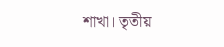শাখা। তৃতীয়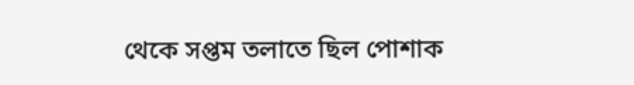থেকে সপ্তম তলাতে ছিল পোশাক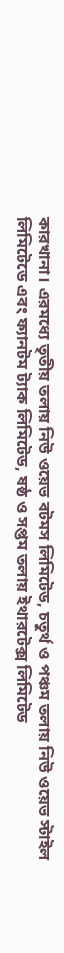কারখানা। এরমধ্যে তৃতীয় তলায় নিউ ওয়েভ বটমস লিমিটেড, চতুর্থ ও পঞ্চম তলায় নিউ ওয়েভ স্টাইল লিমিটেডে এবং ফ্যানটম ট্যাক লিমিটেড, ষষ্ঠ ও সপ্তম তলায় ইথারটেক্স লিমিটেড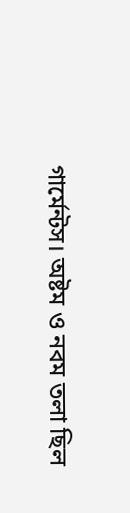গার্মেন্টস। অষ্টম ও নবম তলা ছিল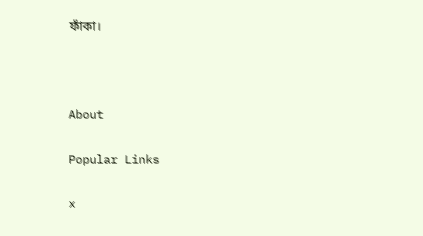ফাঁকা।



About

Popular Links

x